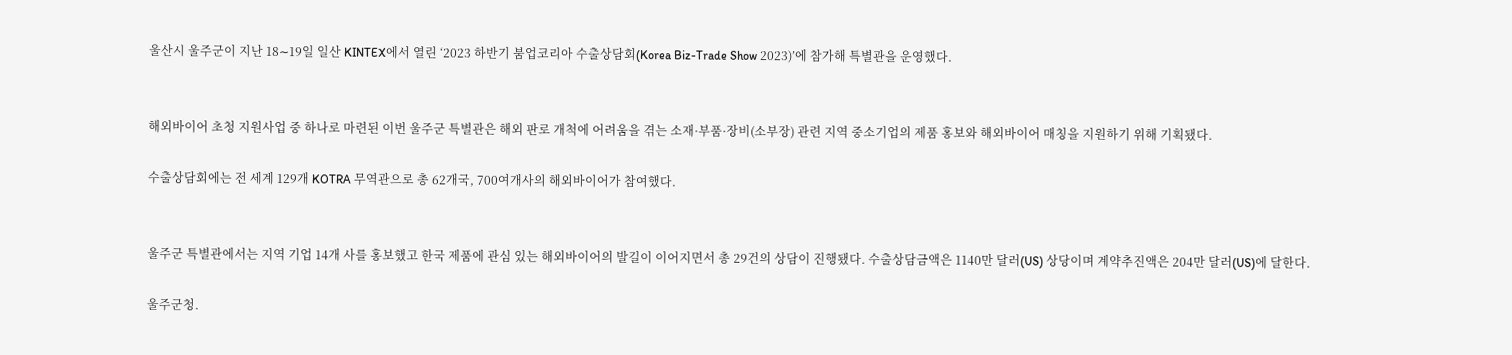울산시 울주군이 지난 18∼19일 일산 KINTEX에서 열린 ‘2023 하반기 붐업코리아 수출상담회(Korea Biz-Trade Show 2023)’에 참가해 특별관을 운영했다.


해외바이어 초청 지원사업 중 하나로 마련된 이번 울주군 특별관은 해외 판로 개척에 어려움을 겪는 소재·부품·장비(소부장) 관련 지역 중소기업의 제품 홍보와 해외바이어 매칭을 지원하기 위해 기획됐다.

수출상담회에는 전 세계 129개 KOTRA 무역관으로 총 62개국, 700여개사의 해외바이어가 참여했다.


울주군 특별관에서는 지역 기업 14개 사를 홍보했고 한국 제품에 관심 있는 해외바이어의 발길이 이어지면서 총 29건의 상담이 진행됐다. 수출상담금액은 1140만 달러(US) 상당이며 계약추진액은 204만 달러(US)에 달한다.

울주군청.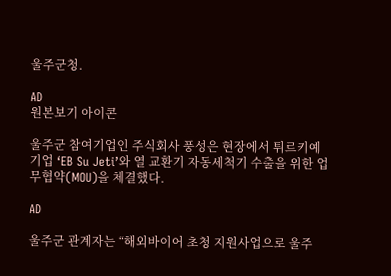울주군청.

AD
원본보기 아이콘

울주군 참여기업인 주식회사 풍성은 현장에서 튀르키예 기업 ‘EB Su Jeti’와 열 교환기 자동세척기 수출을 위한 업무협약(MOU)을 체결했다.

AD

울주군 관계자는 “해외바이어 초청 지원사업으로 울주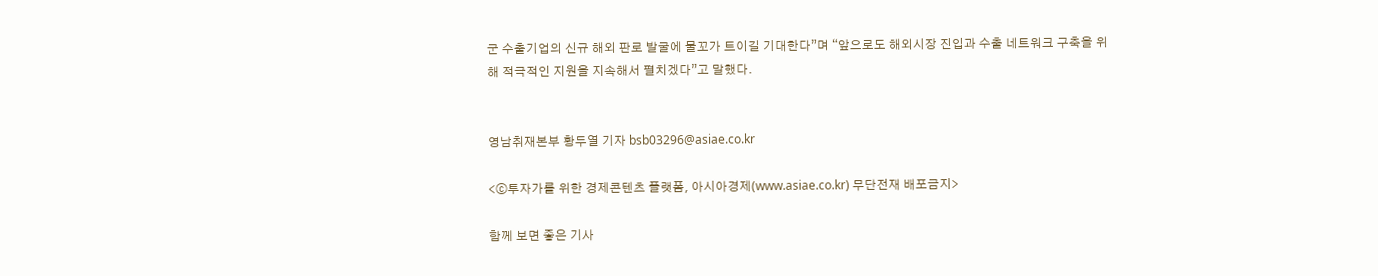군 수출기업의 신규 해외 판로 발굴에 물꼬가 트이길 기대한다”며 “앞으로도 해외시장 진입과 수출 네트워크 구축을 위해 적극적인 지원을 지속해서 펼치겠다”고 말했다.


영남취재본부 황두열 기자 bsb03296@asiae.co.kr

<ⓒ투자가를 위한 경제콘텐츠 플랫폼, 아시아경제(www.asiae.co.kr) 무단전재 배포금지>

함께 보면 좋은 기사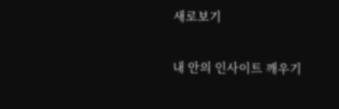새로보기

내 안의 인사이트 깨우기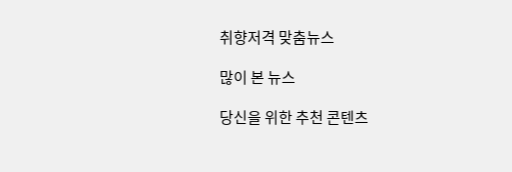취향저격 맞춤뉴스

많이 본 뉴스

당신을 위한 추천 콘텐츠